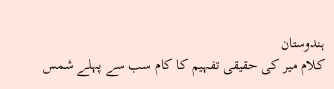ہندوستان
کلام میر کی حقیقی تفہیم کا کام سب سے پہلے شمس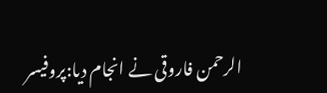الرحمن فاروقی نے انجام دیا:پروفیسر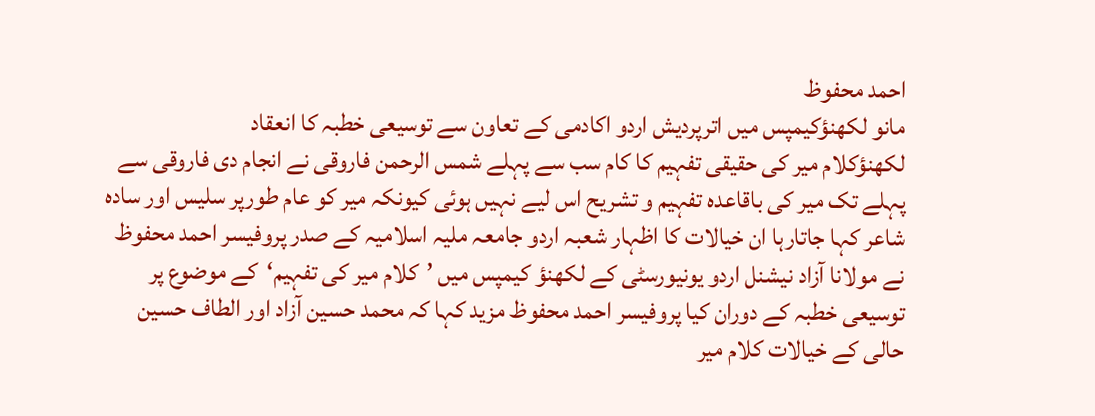احمد محفوظ
مانو لکھنؤکیمپس میں اترپردیش اردو اکادمی کے تعاون سے توسیعی خطبہ کا انعقاد
لکھنؤکلام میر کی حقیقی تفہیم کا کام سب سے پہلے شمس الرحمن فاروقی نے انجام دی فاروقی سے پہلے تک میر کی باقاعدہ تفہیم و تشریح اس لیے نہیں ہوئی کیونکہ میر کو عام طورپر سلیس اور سادہ شاعر کہا جاتارہا ان خیالات کا اظہار شعبہ اردو جامعہ ملیہ اسلامیہ کے صدر پروفیسر احمد محفوظ نے مولانا آزاد نیشنل اردو یونیورسٹی کے لکھنؤ کیمپس میں ’کلام میر کی تفہیم‘کے موضوع پر توسیعی خطبہ کے دوران کیا پروفیسر احمد محفوظ مزید کہا کہ محمد حسین آزاد اور الطاف حسین حالی کے خیالات کلام میر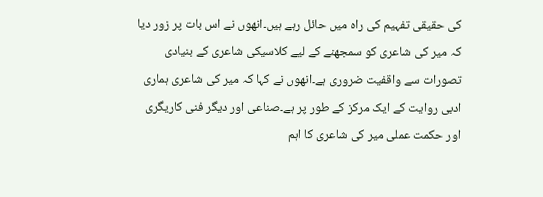کی حقیقی تفہیم کی راہ میں حائل رہے ہیں۔انھوں نے اس بات پر زور دیا کہ میر کی شاعری کو سمجھنے کے لیے کلاسیکی شاعری کے بنیادی تصورات سے واقفیت ضروری ہے۔انھوں نے کہا کہ میر کی شاعری ہماری ادبی روایت کے ایک مرکز کے طور پر ہے۔صناعی اور دیگر فنی کاریگری اور حکمت عملی میر کی شاعری کا اہم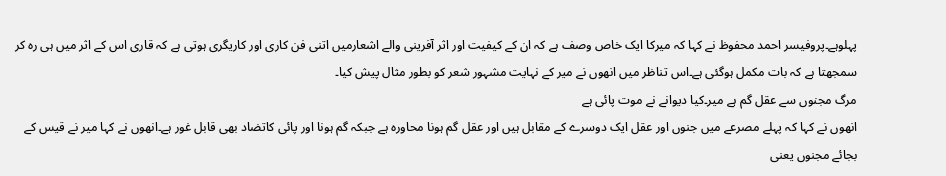پہلوہے۔پروفیسر احمد محفوظ نے کہا کہ میرکا ایک خاص وصف ہے کہ ان کے کیفیت اور اثر آفرینی والے اشعارمیں اتنی فن کاری اور کاریگری ہوتی ہے کہ قاری اس کے اثر میں ہی رہ کر سمجھتا ہے کہ بات مکمل ہوگئی ہے۔اس تناظر میں انھوں نے میر کے نہایت مشہور شعر کو بطور مثال پیش کیا۔
مرگ مجنوں سے عقل گم ہے میر۔کیا دیوانے نے موت پائی ہے
انھوں نے کہا کہ پہلے مصرعے میں جنوں اور عقل ایک دوسرے کے مقابل ہیں اور عقل گم ہونا محاورہ ہے جبکہ گم ہونا اور پائی کاتضاد بھی قابل غور ہے۔انھوں نے کہا میر نے قیس کے بجائے مجنوں یعنی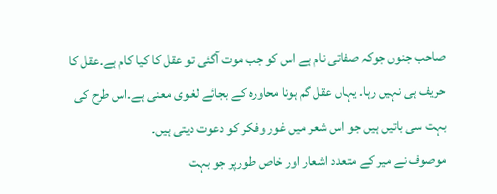صاحب جنوں جوکہ صفاتی نام ہے اس کو جب موت آگئی تو عقل کا کیا کام ہے۔عقل کا حریف ہی نہیں رہا۔ یہاں عقل گم ہونا محاورہ کے بجائے لغوی معنی ہے۔اس طرح کی بہت سی باتیں ہیں جو اس شعر میں غور وفکر کو دعوت دیتی ہیں۔
موصوف نے میر کے متعدد اشعار اور خاص طورپر جو بہت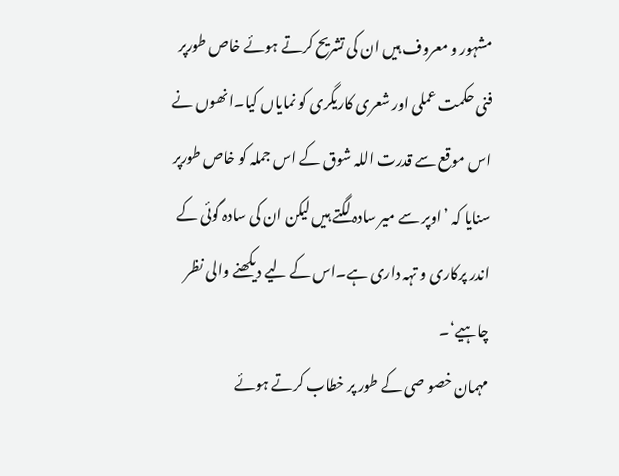مشہور و معروف ہیں ان کی تشریح کرتے ہوئے خاص طورپر فنی حکمت عملی اور شعری کاریگری کو نمایاں کیا۔انھوں نے اس موقع سے قدرت اللہ شوق کے اس جملہ کو خاص طورپر سنایا کہ ’اوپر سے میر سادہ لگتے ہیں لیکن ان کی سادہ گوئی کے اندر پرکاری و تہہ داری ہے۔اس کے لیے دیکھنے والی نظر چاہیے‘۔
مہمان خصو صی کے طور پر خطاب کرتے ہوئے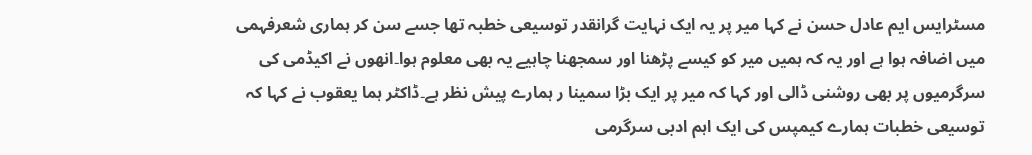مسٹرایس ایم عادل حسن نے کہا میر پر یہ ایک نہایت گرانقدر توسیعی خطبہ تھا جسے سن کر ہماری شعرفہمی میں اضافہ ہوا ہے اور یہ کہ ہمیں میر کو کیسے پڑھنا اور سمجھنا چاہیے یہ بھی معلوم ہوا۔انھوں نے اکیڈمی کی سرگرمیوں پر بھی روشنی ڈالی اور کہا کہ میر پر ایک بڑا سمینا ر ہمارے پیش نظر ہے۔ڈاکٹر ہما یعقوب نے کہا کہ توسیعی خطبات ہمارے کیمپس کی ایک اہم ادبی سرگرمی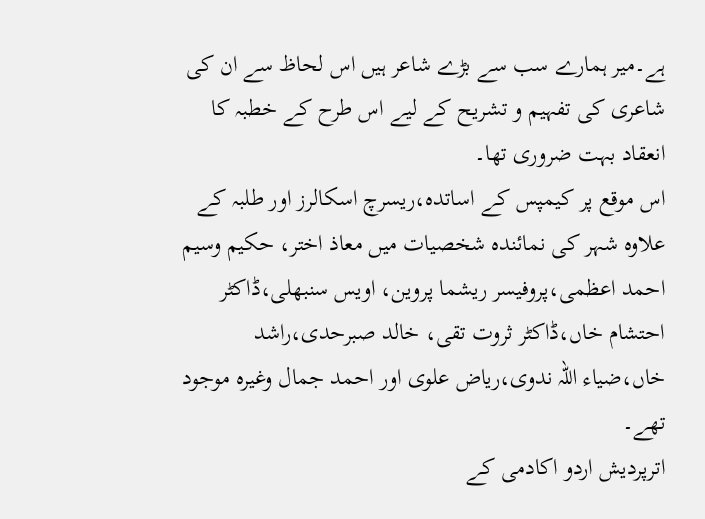ہے۔میر ہمارے سب سے بڑے شاعر ہیں اس لحاظ سے ان کی شاعری کی تفہیم و تشریح کے لیے اس طرح کے خطبہ کا انعقاد بہت ضروری تھا۔
اس موقع پر کیمپس کے اساتدہ،ریسرچ اسکالرز اور طلبہ کے علاوہ شہر کی نمائندہ شخصیات میں معاذ اختر، حکیم وسیم احمد اعظمی،پروفیسر ریشما پروین، اویس سنبھلی،ڈاکٹر احتشام خاں،ڈاکٹر ثروت تقی، خالد صبرحدی،راشد خاں،ضیاء اللہ ندوی،ریاض علوی اور احمد جمال وغیرہ موجود تھے۔
اترپردیش اردو اکادمی کے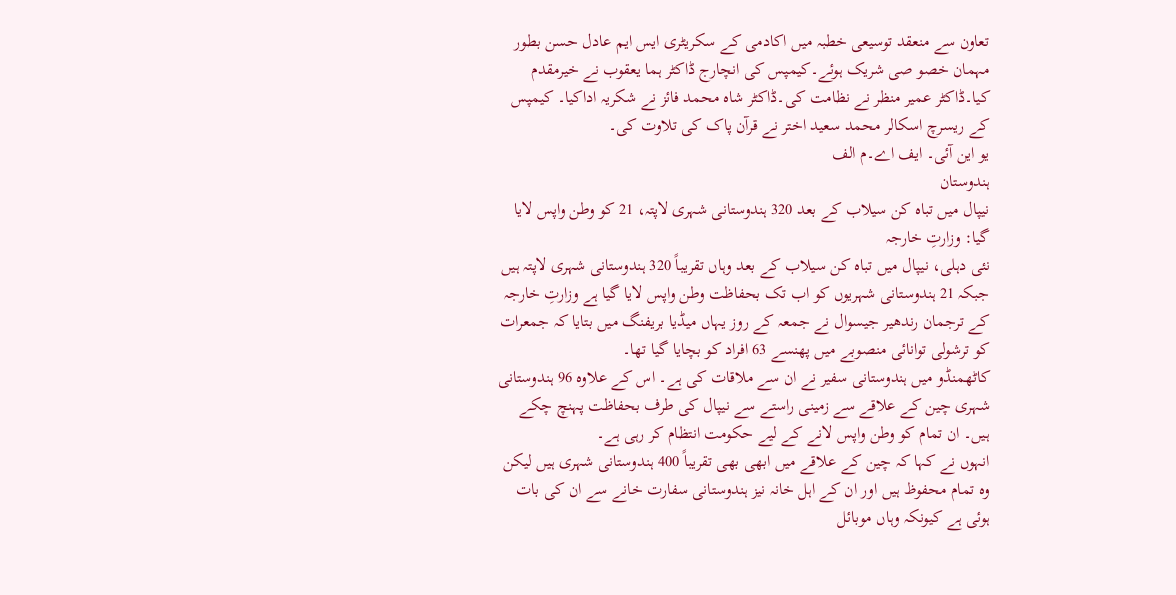تعاون سے منعقد توسیعی خطبہ میں اکادمی کے سکریٹری ایس ایم عادل حسن بطور مہمان خصو صی شریک ہوئے۔کیمپس کی انچارج ڈاکٹر ہما یعقوب نے خیرمقدم کیا۔ڈاکٹر عمیر منظر نے نظامت کی۔ڈاکٹر شاہ محمد فائز نے شکریہ اداکیا۔ کیمپس کے ریسرچ اسکالر محمد سعید اختر نے قرآن پاک کی تلاوت کی۔
یو این آئی۔ ایف اے۔م الف
ہندوستان
نیپال میں تباہ کن سیلاب کے بعد 320 ہندوستانی شہری لاپتہ، 21 کو وطن واپس لایا گیا: وزارتِ خارجہ
نئی دہلی، نیپال میں تباہ کن سیلاب کے بعد وہاں تقریباً 320 ہندوستانی شہری لاپتہ ہیں جبکہ 21 ہندوستانی شہریوں کو اب تک بحفاظت وطن واپس لایا گیا ہے وزارتِ خارجہ کے ترجمان رندھیر جیسوال نے جمعہ کے روز یہاں میڈیا بریفنگ میں بتایا کہ جمعرات کو ترشولی توانائی منصوبے میں پھنسے 63 افراد کو بچایا گیا تھا۔
کاٹھمنڈو میں ہندوستانی سفیر نے ان سے ملاقات کی ہے۔ اس کے علاوہ 96 ہندوستانی شہری چین کے علاقے سے زمینی راستے سے نیپال کی طرف بحفاظت پہنچ چکے ہیں۔ ان تمام کو وطن واپس لانے کے لیے حکومت انتظام کر رہی ہے۔
انہوں نے کہا کہ چین کے علاقے میں ابھی بھی تقریباً 400 ہندوستانی شہری ہیں لیکن وہ تمام محفوظ ہیں اور ان کے اہل خانہ نیز ہندوستانی سفارت خانے سے ان کی بات ہوئی ہے کیونکہ وہاں موبائل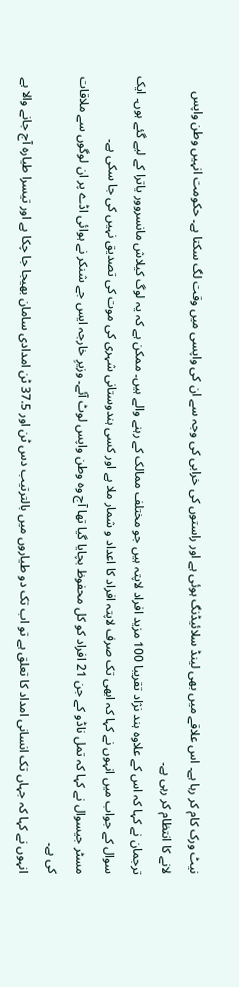نیٹ ورک کام کر رہا ہے۔ اس علاقے میں بھی لینڈ سلائیڈنگ ہوئی ہے اور راستوں کی خرابی کی وجہ سے ان کی واپسی میں وقت لگ سکتا ہے۔ حکومت انہیں وطن واپس لانے کا انتظام کر رہی ہے۔
ترجمان نے کہا کہ اس کے علاوہ ہند نژاد تقریبا 100 مزید افراد لاپتہ ہیں جو مختلف ممالک کے رہنے والے ہیں۔ ممکن ہے کہ یہ لوگ کیلاش مانسروور یاترا کے لیے گئے ہوں۔ ایک سوال کے جواب میں انہوں نے کہا کہ ابھی تک صرف لاپتہ افراد کا اعداد و شمار ملا ہے اور کسی ہندوستانی شہری کی موت کی تصدیق نہیں کی جا سکی ہے۔
مسٹر جیسوال نے کہا کہ تمل ناڈو کے جن 21 افراد کو کل محفوظ بچایا گیا تھا آج وہ وطن واپس لوٹ آئے۔ وزیرِ خارجہ ایس جے شنکر نے ہوائی اڈے پر ان لوگوں سے ملاقات کی ہے۔
انہوں نے کہا کہ جہاں تک انسانی امداد کا تعلق ہے تو اب تک دو طیاروں میں بالترتیب دس ٹن اور 37.5 ٹن امدادی سامان بھیجا جا چکا ہے اور تیسرا طیارہ آج جانے والا ہے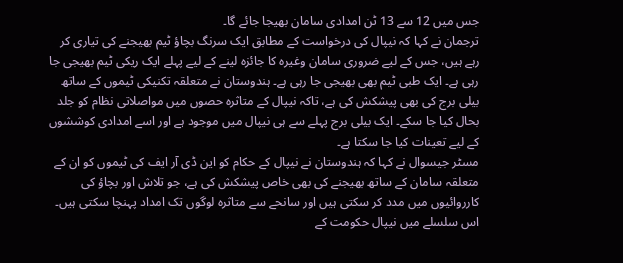جس میں 12 سے 13 ٹن امدادی سامان بھیجا جائے گا۔
ترجمان نے کہا کہ نیپال کی درخواست کے مطابق ایک سرنگ بچاؤ ٹیم بھیجنے کی تیاری کر رہے ہیں، جس کے لیے ضروری سامان وغیرہ کا جائزہ لینے کے لیے پہلے ایک ریکی ٹیم بھیجی جا رہی ہے۔ ایک طبی ٹیم بھی بھیجی جا رہی ہے۔ ہندوستان نے متعلقہ تکنیکی ٹیموں کے ساتھ بیلی برج کی بھی پیشکش کی ہے، تاکہ نیپال کے متاثرہ حصوں میں مواصلاتی نظام کو جلد بحال کیا جا سکے۔ ایک بیلی برج پہلے سے ہی نیپال میں موجود ہے اور اسے امدادی کوششوں کے لیے تعینات کیا جا سکتا ہے۔
مسٹر جیسوال نے کہا کہ ہندوستان نے نیپال کے حکام کو این ڈی آر ایف کی ٹیموں کو ان کے متعلقہ سامان کے ساتھ بھیجنے کی بھی خاص پیشکش کی ہے، جو تلاش اور بچاؤ کی کارروائیوں میں مدد کر سکتی ہیں اور سانحے سے متاثرہ لوگوں تک امداد پہنچا سکتی ہیں۔ اس سلسلے میں نیپال حکومت کے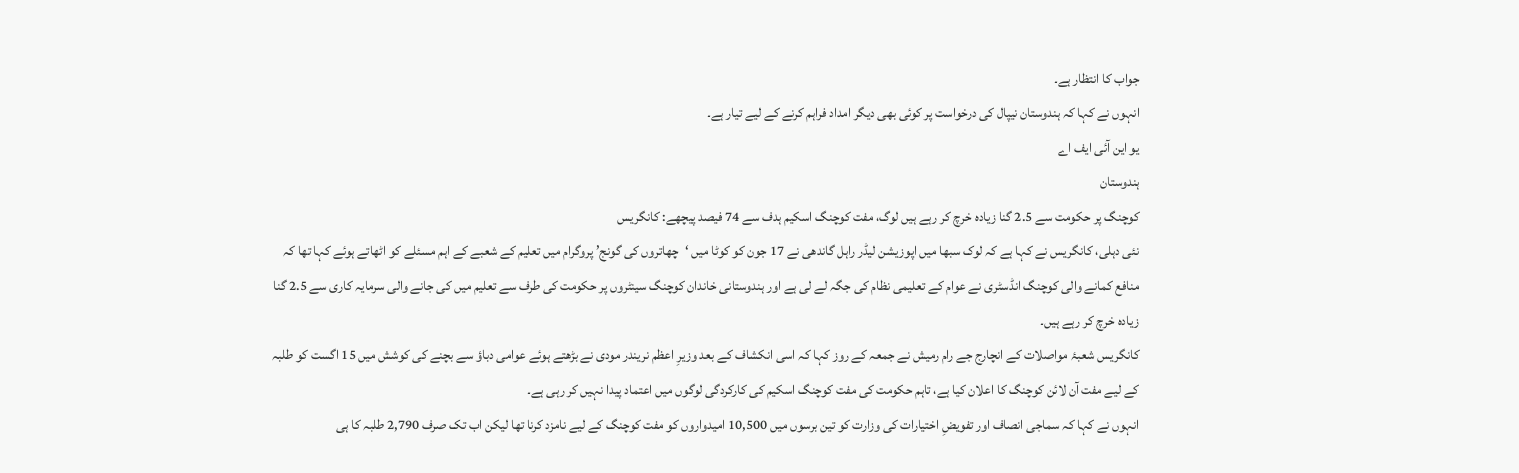جواب کا انتظار ہے۔
انہوں نے کہا کہ ہندوستان نیپال کی درخواست پر کوئی بھی دیگر امداد فراہم کرنے کے لیے تیار ہے۔
یو این آئی ایف اے
ہندوستان
کوچنگ پر حکومت سے 2.5 گنا زیادہ خرچ کر رہے ہیں لوگ، مفت کوچنگ اسکیم ہدف سے 74 فیصد پیچھے: کانگریس
نئی دہلی، کانگریس نے کہا ہے کہ لوک سبھا میں اپوزیشن لیڈر راہل گاندھی نے 17 جون کو کوٹا میں ‘چھاتروں کی گونج’ پروگرام میں تعلیم کے شعبے کے اہم مسئلے کو اٹھاتے ہوئے کہا تھا کہ منافع کمانے والی کوچنگ انڈسٹری نے عوام کے تعلیمی نظام کی جگہ لے لی ہے اور ہندوستانی خاندان کوچنگ سینٹروں پر حکومت کی طرف سے تعلیم میں کی جانے والی سرمایہ کاری سے 2.5 گنا زیادہ خرچ کر رہے ہیں۔
کانگریس شعبۂ مواصلات کے انچارج جے رام رمیش نے جمعہ کے روز کہا کہ اسی انکشاف کے بعد وزیرِ اعظم نریندر مودی نے بڑھتے ہوئے عوامی دباؤ سے بچنے کی کوشش میں 15 اگست کو طلبہ کے لیے مفت آن لائن کوچنگ کا اعلان کیا ہے، تاہم حکومت کی مفت کوچنگ اسکیم کی کارکردگی لوگوں میں اعتماد پیدا نہیں کر رہی ہے۔
انہوں نے کہا کہ سماجی انصاف اور تفویضِ اختیارات کی وزارت کو تین برسوں میں 10,500 امیدواروں کو مفت کوچنگ کے لیے نامزد کرنا تھا لیکن اب تک صرف 2,790 طلبہ کا ہی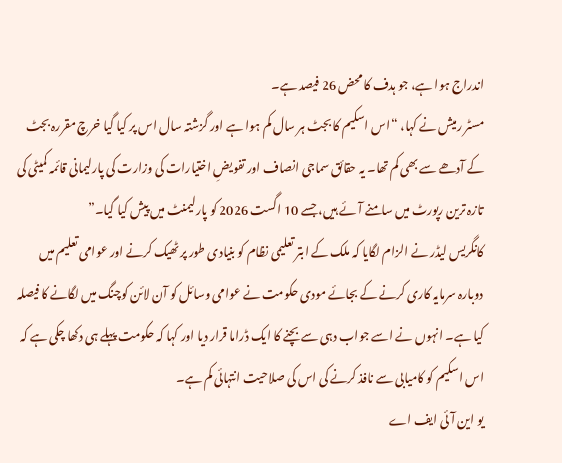اندراج ہوا ہے، جو ہدف کا محض 26 فیصد ہے۔
مسٹر رمیش نے کہا، “اس اسکیم کا بجٹ ہر سال کم ہوا ہے اور گزشتہ سال اس پر کیا گیا خرچ مقررہ بجٹ کے آدھے سے بھی کم تھا۔ یہ حقائق سماجی انصاف اور تفویضِ اختیارات کی وزارت کی پارلیمانی قائمہ کمیٹی کی تازہ ترین رپورٹ میں سامنے آئے ہیں، جسے 10 اگست 2026 کو پارلیمنٹ میں پیش کیا گیا۔”
کانگریس لیڈر نے الزام لگایا کہ ملک کے ابتر تعلیمی نظام کو بنیادی طور پر ٹھیک کرنے اور عوامی تعلیم میں دوبارہ سرمایہ کاری کرنے کے بجائے مودی حکومت نے عوامی وسائل کو آن لائن کوچنگ میں لگانے کا فیصلہ کیا ہے۔ انہوں نے اسے جواب دہی سے بچنے کا ایک ڈراما قرار دیا اور کہا کہ حکومت پہلے ہی دکھا چکی ہے کہ اس اسکیم کو کامیابی سے نافذ کرنے کی اس کی صلاحیت انتہائی کم ہے۔
یو این آئی ایف اے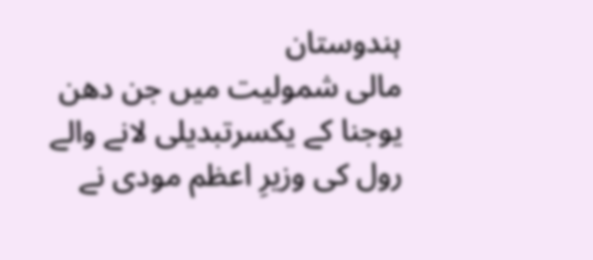ہندوستان
مالی شمولیت میں جن دھن یوجنا کے یکسرتبدیلی لانے والے رول کی وزیرِ اعظم مودی نے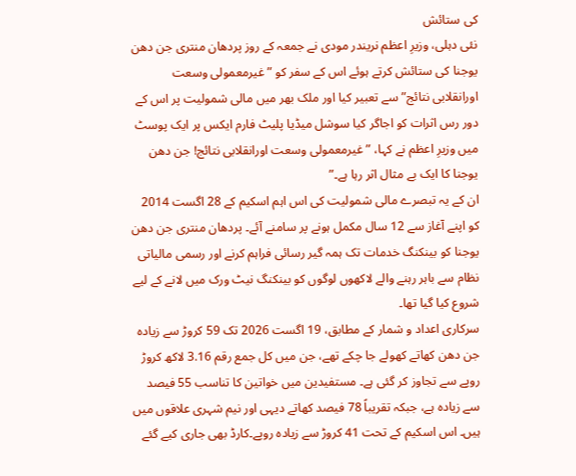کی ستائش
نئی دہلی، وزیرِ اعظم نریندر مودی نے جمعہ کے روز پردھان منتری جن دھن یوجنا کی ستائش کرتے ہوئے اس کے سفر کو ” غیرمعمولی وسعت اورانقلابی نتائج” سے تعبیر کیا اور ملک بھر میں مالی شمولیت پر اس کے دور رس اثرات کو اجاگر کیا سوشل میڈیا پلیٹ فارم ایکس پر ایک پوسٹ میں وزیرِ اعظم نے کہا، ” غیرمعمولی وسعت اورانقلابی نتائج! جن دھن یوجنا کا ایک بے مثال اثر رہا ہے۔”
ان کے یہ تبصرے مالی شمولیت کی اس اہم اسکیم کے 28 اگست 2014 کو اپنے آغاز سے 12 سال مکمل ہونے پر سامنے آئے۔ پردھان منتری جن دھن یوجنا کو بینکنگ خدمات تک ہمہ گیر رسائی فراہم کرنے اور رسمی مالیاتی نظام سے باہر رہنے والے لاکھوں لوگوں کو بینکنگ نیٹ ورک میں لانے کے لیے شروع کیا گیا تھا۔
سرکاری اعداد و شمار کے مطابق، 19 اگست 2026 تک 59 کروڑ سے زیادہ جن دھن کھاتے کھولے جا چکے تھے، جن میں کل جمع رقم 3.16 لاکھ کروڑ روپے سے تجاوز کر گئی ہے۔ مستفیدین میں خواتین کا تناسب 55 فیصد سے زیادہ ہے، جبکہ تقریباً 78 فیصد کھاتے دیہی اور نیم شہری علاقوں میں ہیں۔ اس اسکیم کے تحت 41 کروڑ سے زیادہ روپے۔کارڈ بھی جاری کیے گئے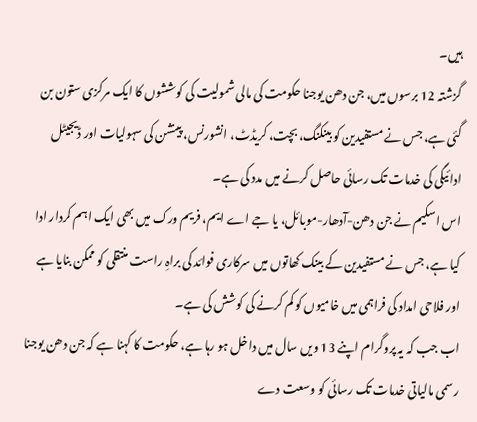ہیں۔
گزشتہ 12 برسوں میں، جن دھن یوجنا حکومت کی مالی شمولیت کی کوششوں کا ایک مرکزی ستون بن گئی ہے، جس نے مستفیدین کو بینکنگ، بچت، کریڈٹ، انشورنس، پینشن کی سہولیات اور ڈیجیٹل ادائیگی کی خدمات تک رسائی حاصل کرنے میں مدد کی ہے۔
اس اسکیم نے جن دھن-آدھار-موبائل، یا جے اے ایم، فریم ورک میں بھی ایک اہم کردار ادا کیا ہے، جس نے مستفیدین کے بینک کھاتوں میں سرکاری فوائد کی براہِ راست منتقلی کو ممکن بنایا ہے اور فلاحی امداد کی فراہمی میں خامیوں کو کم کرنے کی کوشش کی ہے۔
اب جب کہ یہ پروگرام اپنے 13 ویں سال میں داخل ہو رہا ہے، حکومت کا کہنا ہے کہ جن دھن یوجنا رسمی مالیاتی خدمات تک رسائی کو وسعت دے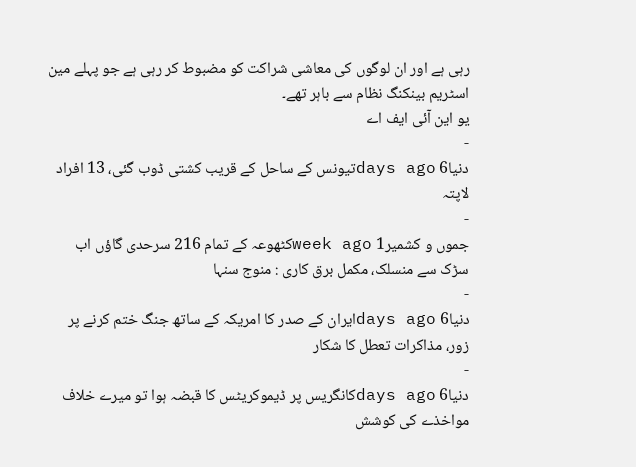رہی ہے اور ان لوگوں کی معاشی شراکت کو مضبوط کر رہی ہے جو پہلے مین اسٹریم بینکنگ نظام سے باہر تھے۔
یو این آئی ایف اے
-
دنیا6 days agoتیونس کے ساحل کے قریب کشتی ڈوب گئی، 13 افراد لاپتہ
-
جموں و کشمیر1 week agoکٹھوعہ کے تمام 216 سرحدی گاؤں اب سڑک سے منسلک، مکمل برق کاری : منوج سنہا
-
دنیا6 days agoایران کے صدر کا امریکہ کے ساتھ جنگ ختم کرنے پر زور، مذاکرات تعطل کا شکار
-
دنیا6 days agoکانگریس پر ڈیموکریٹس کا قبضہ ہوا تو میرے خلاف مواخذے کی کوشش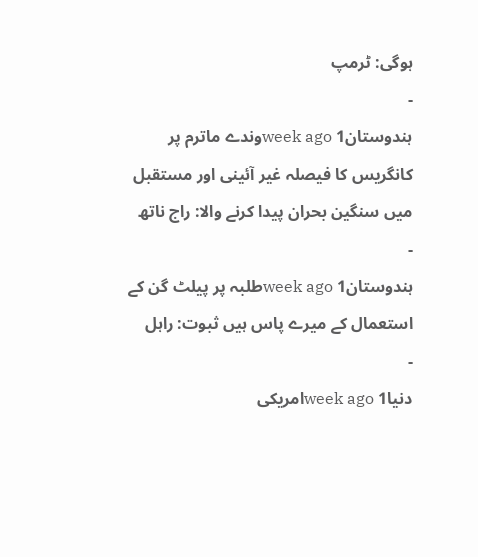ہوگی: ٹرمپ
-
ہندوستان1 week agoوندے ماترم پر کانگریس کا فیصلہ غیر آئینی اور مستقبل میں سنگین بحران پیدا کرنے والا: راج ناتھ
-
ہندوستان1 week agoطلبہ پر پیلٹ گن کے استعمال کے میرے پاس ہیں ثبوت: راہل
-
دنیا1 week agoامریکی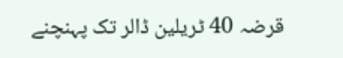قرضہ 40 ٹریلین ڈالر تک پہنچنے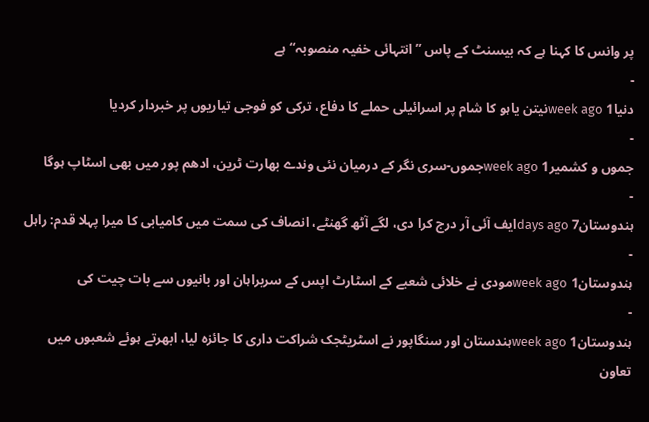پر وانس کا کہنا ہے کہ بیسنٹ کے پاس ’’انتہائی خفیہ منصوبہ‘‘ ہے
-
دنیا1 week agoنیتن یاہو کا شام پر اسرائیلی حملے کا دفاع، ترکی کو فوجی تیاریوں پر خبردار کردیا
-
جموں و کشمیر1 week agoجموں-سری نگر کے درمیان نئی وندے بھارت ٹرین، ادھم پور میں بھی اسٹاپ ہوگا
-
ہندوستان7 days agoایف آئی آر درج کرا دی، لگے آٹھ گھنٹے، انصاف کی سمت میں کامیابی کا میرا پہلا قدم: راہل
-
ہندوستان1 week agoمودی نے خلائی شعبے کے اسٹارٹ اپس کے سربراہان اور بانیوں سے بات چیت کی
-
ہندوستان1 week agoہندستان اور سنگاپور نے اسٹریٹجک شراکت داری کا جائزہ لیا، ابھرتے ہوئے شعبوں میں تعاون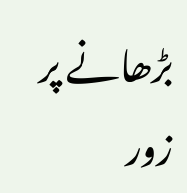بڑھانے پر زور